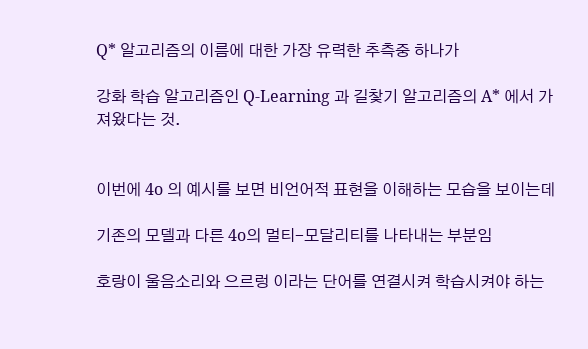Q* 알고리즘의 이름에 대한 가장 유력한 추측중 하나가

강화 학습 알고리즘인 Q-Learning 과 길찿기 알고리즘의 A* 에서 가져왔다는 것.


이번에 4o 의 예시를 보면 비언어적 표현을 이해하는 모습을 보이는데

기존의 모델과 다른 4o의 멀티-모달리티를 나타내는 부분임

호랑이 울음소리와 으르렁 이라는 단어를 연결시켜 학습시켜야 하는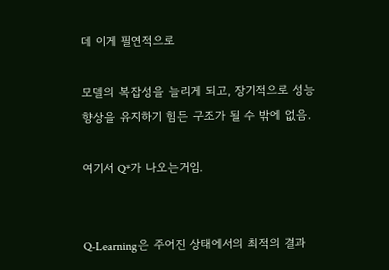데 이게 필연적으로

모델의 복잡성을 늘리게 되고, 장기적으로 성능 향상을 유지하기 힘든 구조가 될 수 밖에 없음.

여기서 Q*가 나오는거임.


Q-Learning은 주어진 상태에서의 최적의 결과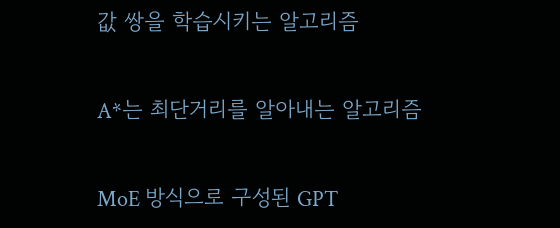값 쌍을 학습시키는 알고리즘

A*는 최단거리를 알아내는 알고리즘

MoE 방식으로 구성된 GPT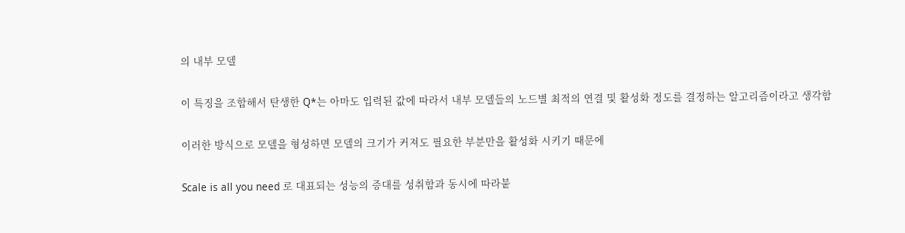의 내부 모델

이 특징을 조합해서 탄생한 Q*는 아마도 입력된 값에 따라서 내부 모델들의 노드별 최적의 연결 및 활성화 정도를 결정하는 알고리즘이라고 생각함

이러한 방식으로 모델을 형성하면 모델의 크기가 커져도 필요한 부분만을 활성화 시키기 때문에

Scale is all you need 로 대표되는 성능의 증대를 성취함과 동시에 따라붙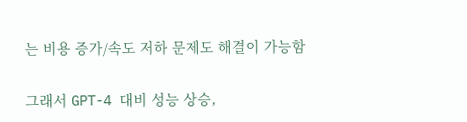는 비용 증가/속도 저하 문제도 해결이 가능함

그래서 GPT-4 대비 성능 상승,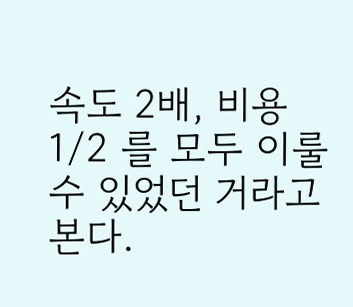속도 2배, 비용 1/2 를 모두 이룰 수 있었던 거라고 본다.